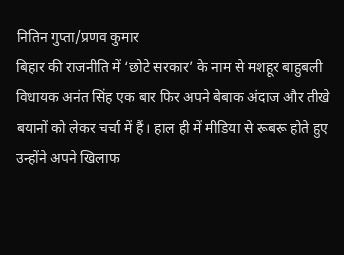नितिन गुप्ता/प्रणव कुमार
बिहार की राजनीति में ‘छोटे सरकार’ के नाम से मशहूर बाहुबली विधायक अनंत सिंह एक बार फिर अपने बेबाक अंदाज और तीखे बयानों को लेकर चर्चा में हैं। हाल ही में मीडिया से रूबरू होते हुए उन्होंने अपने खिलाफ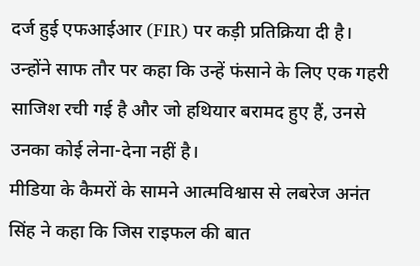दर्ज हुई एफआईआर (FIR) पर कड़ी प्रतिक्रिया दी है। उन्होंने साफ तौर पर कहा कि उन्हें फंसाने के लिए एक गहरी साजिश रची गई है और जो हथियार बरामद हुए हैं, उनसे उनका कोई लेना-देना नहीं है।
मीडिया के कैमरों के सामने आत्मविश्वास से लबरेज अनंत सिंह ने कहा कि जिस राइफल की बात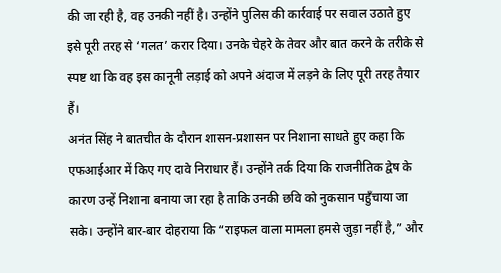की जा रही है, वह उनकी नहीं है। उन्होंने पुलिस की कार्रवाई पर सवाल उठाते हुए इसे पूरी तरह से ‘गलत’ करार दिया। उनके चेहरे के तेवर और बात करने के तरीके से स्पष्ट था कि वह इस कानूनी लड़ाई को अपने अंदाज में लड़ने के लिए पूरी तरह तैयार हैं।
अनंत सिंह ने बातचीत के दौरान शासन-प्रशासन पर निशाना साधते हुए कहा कि एफआईआर में किए गए दावे निराधार हैं। उन्होंने तर्क दिया कि राजनीतिक द्वेष के कारण उन्हें निशाना बनाया जा रहा है ताकि उनकी छवि को नुकसान पहुँचाया जा सके। उन्होंने बार-बार दोहराया कि “राइफल वाला मामला हमसे जुड़ा नहीं है,” और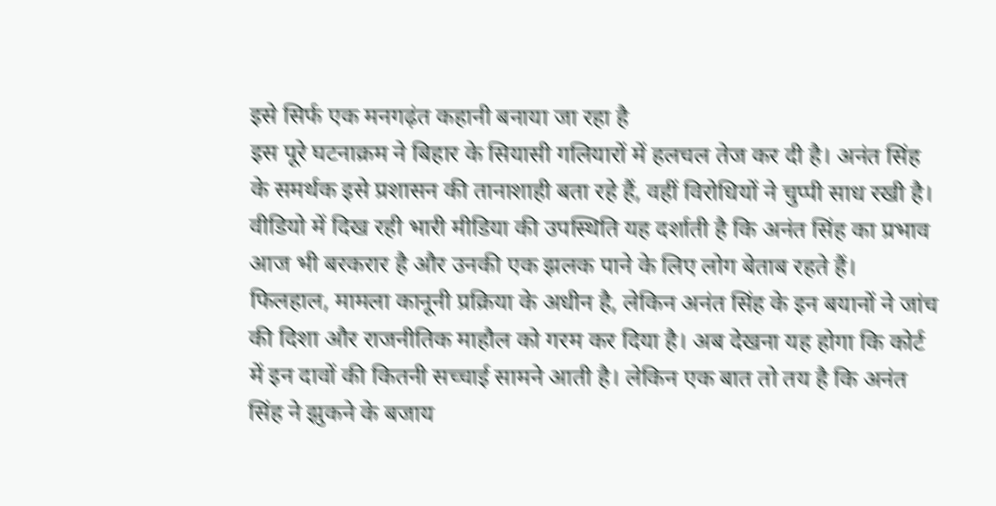इसे सिर्फ एक मनगढ़ंत कहानी बनाया जा रहा है
इस पूरे घटनाक्रम ने बिहार के सियासी गलियारों में हलचल तेज कर दी है। अनंत सिंह के समर्थक इसे प्रशासन की तानाशाही बता रहे हैं, वहीं विरोधियों ने चुप्पी साध रखी है। वीडियो में दिख रही भारी मीडिया की उपस्थिति यह दर्शाती है कि अनंत सिंह का प्रभाव आज भी बरकरार है और उनकी एक झलक पाने के लिए लोग बेताब रहते हैं।
फिलहाल, मामला कानूनी प्रक्रिया के अधीन है, लेकिन अनंत सिंह के इन बयानों ने जांच की दिशा और राजनीतिक माहौल को गरम कर दिया है। अब देखना यह होगा कि कोर्ट में इन दावों की कितनी सच्चाई सामने आती है। लेकिन एक बात तो तय है कि अनंत सिंह ने झुकने के बजाय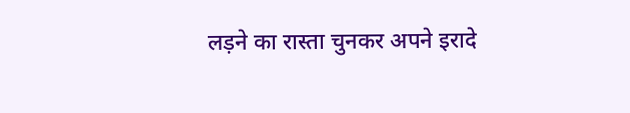लड़ने का रास्ता चुनकर अपने इरादे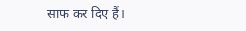साफ कर दिए हैं।